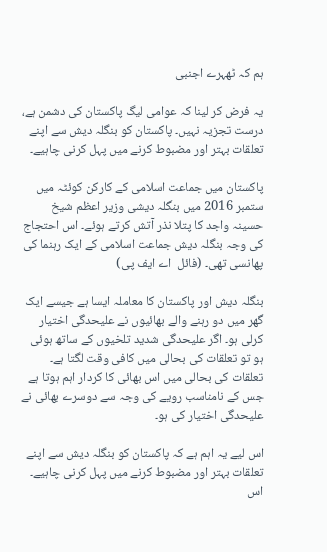ہم کہ ٹھہرے اجنبی

یہ فرض کر لینا کہ عوامی لیگ پاکستان کی دشمن ہے، درست تجزیہ نہیں۔ پاکستان کو بنگلہ دیش سے اپنے تعلقات بہتر اور مضبوط کرنے میں پہل کرنی چاہیے۔

پاکستان میں جماعت اسلامی کے کارکن کوئٹہ میں ستمبر 2016 میں بنگلہ دیشی وزیر اعظم شیخ حسینہ واجد کا پتلا نذر آتش کرتے ہوئے۔ اس احتجاج کی وجہ بنگلہ دیش جماعت اسلامی کے ایک رہنما کی پھانسی تھی۔ (فائل  اے ایف پی)

بنگلہ دیش اور پاکستان کا معاملہ ایسا ہے جیسے ایک گھر میں دو رہنے والے بھائیوں نے علیحدگی اختیار کرلی ہو۔ اگر علیحدگی شدید تلخیوں کے ساتھ ہوئی ہو تو تعلقات کی بحالی میں کافی وقت لگتا ہے۔ تعلقات کی بحالی میں اس بھائی کا کردار اہم ہوتا ہے جس کے نامناسب رویے کی وجہ سے دوسرے بھائی نے علیحدگی اختیار کی ہو۔

اس لیے یہ اہم ہے کہ پاکستان کو بنگلہ دیش سے اپنے تعلقات بہتر اور مضبوط کرنے میں پہل کرنی چاہیے۔ اس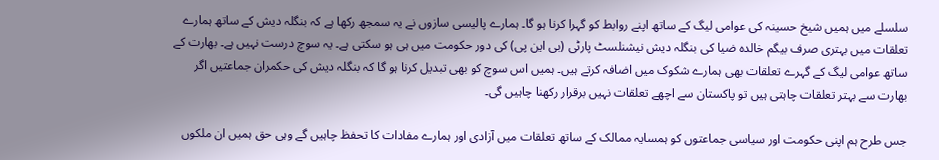سلسلے میں ہمیں شیخ حسینہ کی عوامی لیگ کے ساتھ اپنے روابط کو گہرا کرنا ہو گا۔ ہمارے پالیسی سازوں نے یہ سمجھ رکھا ہے کہ بنگلہ دیش کے ساتھ ہمارے تعلقات میں بہتری صرف بیگم خالدہ ضیا کی بنگلہ دیش نیشنلسٹ پارٹی (بی این پی) کی دور حکومت میں ہی ہو سکتی ہے۔ یہ سوچ درست نہیں ہے۔ بھارت کے ساتھ عوامی لیگ کے گہرے تعلقات بھی ہمارے شکوک میں اضافہ کرتے ہیں۔ ہمیں اس سوچ کو بھی تبدیل کرنا ہو گا کہ بنگلہ دیش کی حکمران جماعتیں اگر بھارت سے بہتر تعلقات چاہتی ہیں تو پاکستان سے اچھے تعلقات نہیں برقرار رکھنا چاہیں گی۔

جس طرح ہم اپنی حکومت اور سیاسی جماعتوں کو ہمسایہ ممالک کے ساتھ تعلقات میں آزادی اور ہمارے مفادات کا تحفظ چاہیں گے وہی حق ہمیں ان ملکوں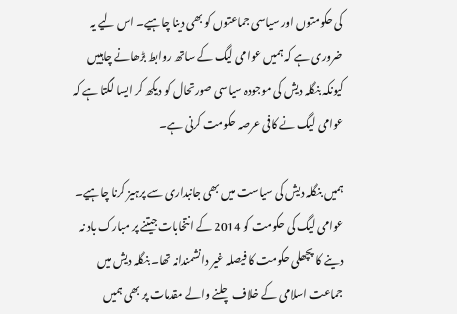کی حکومتوں اور سیاسی جماعتوں کو بھی دینا چاہیے۔ اس لیے یہ ضروری ہے کہ ہمیں عوامی لیگ کے ساتھ روابط بڑھانے چاہییں کیونکہ بنگلہ دیش کی موجودہ سیاسی صورتحال کو دیکھ کر ایسا لگتا ہے کہ عوامی لیگ نے کافی عرصہ حکومت کرنی ہے۔

ہمیں بنگلہ دیش کی سیاست میں بھی جانبداری سے پرہیز کرنا چاہیے۔ عوامی لیگ کی حکومت کو 2014 کے انتخابات جیتنے پر مبارک باد نہ دینے کا پچھلی حکومت کا فیصلہ غیر دانشمندانہ تھا۔ بنگلہ دیش میں جماعت اسلامی کے خلاف چلنے والے مقدمات پر بھی ہمیں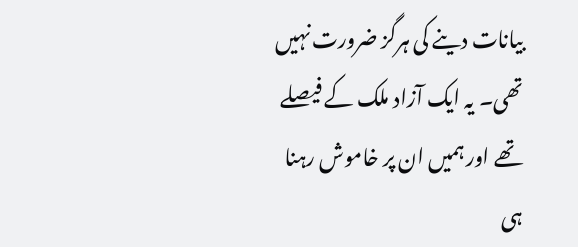بیانات دینے کی ہرگز ضرورت نہیں تھی۔ یہ ایک آزاد ملک کے فیصلے تھے اور ہمیں ان پر خاموش رہنا ہی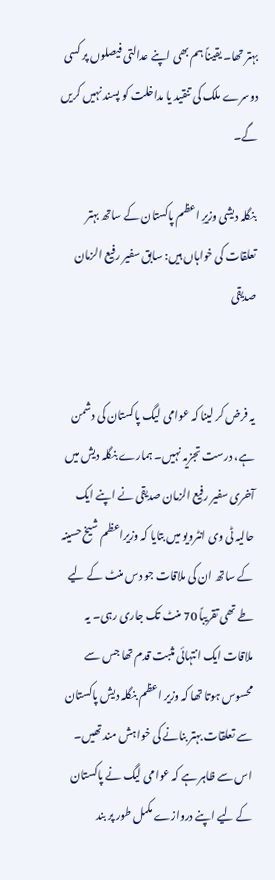بہتر تھا۔ یقیناً ہم بھی اپنے عدالتی فیصلوں پر کسی دوسرے ملک کی تنقید یا مداخلت کو پسند نہیں کریں گے۔

بنگلہ دیشی وزیرِ اعظم پاکستان کے ساتھ بہتر تعلقات کی خواہاں ہیں: سابق سفیر رفیع الزمان صدیقی


یہ فرض کر لینا کہ عوامی لیگ پاکستان کی دشمن ہے، درست تجزیہ نہیں۔ ہمارے بنگلہ دیش میں آخری سفیر رفیع الزمان صدیقی نے اپنے ایک حالیہ ٹی وی انٹرویو میں بتایا کہ وزیراعظم شیخ حسینہ کے ساتھ ان کی ملاقات جو دس منٹ کے لیے طے تھی تقریباً 70 منٹ تک جاری رہی۔ یہ ملاقات ایک انتہائی مثبت قدم تھا جس سے محسوس ہوتا تھا کہ وزیر اعظم بنگلہ دیش پاکستان سے تعلقات بہتر بنانے کی خواہش مند تھیں۔ اس سے ظاہر ہے کہ عوامی لیگ نے پاکستان کے لیے اپنے دروازے مکمل طور پر بند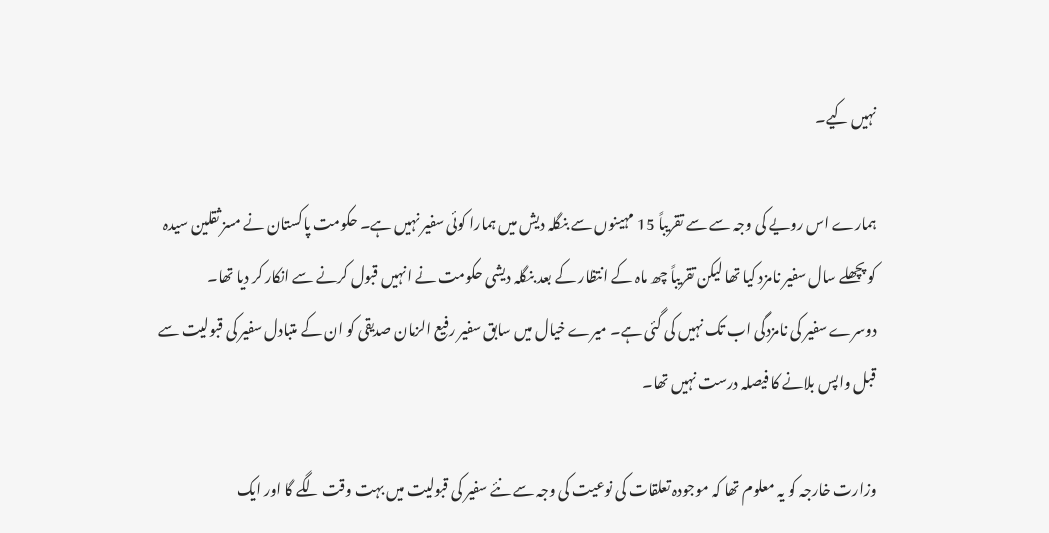نہیں کیے۔

ہمارے اس رویے کی وجہ سے سے تقریباً 15 مہینوں سے بنگلہ دیش میں ہمارا کوئی سفیر نہیں ہے۔ حکومت پاکستان نے مسز ثقلین سیدہ کو پچھلے سال سفیر نامزد کیا تھا لیکن تقریباً چھ ماہ کے انتظار کے بعد بنگلہ دیشی حکومت نے انہیں قبول کرنے سے انکار کر دیا تھا۔ دوسرے سفیر کی نامزدگی اب تک نہیں کی گئی ہے۔ میرے خیال میں سابق سفیر رفیع الزمان صدیقی کو ان کے متبادل سفیر کی قبولیت سے قبل واپس بلانے کا فیصلہ درست نہیں تھا۔

وزارت خارجہ کو یہ معلوم تھا کہ موجودہ تعلقات کی نوعیت کی وجہ سے نئے سفیر کی قبولیت میں بہت وقت لگے گا اور ایک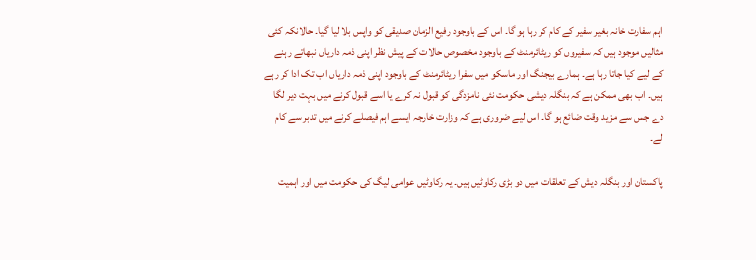اہم سفارت خانہ بغیر سفیر کے کام کر رہا ہو گا۔ اس کے باوجود رفیع الزمان صدیقی کو واپس بلا لیا گیا۔ حالانکہ کئی مثالیں موجود ہیں کہ سفیروں کو ریٹائرمنٹ کے باوجود مخصوص حالات کے پیش نظر اپنی ذمہ داریاں نبھاتے رہنے کے لیے کیا جاتا رہا ہے۔ ہمارے بیجنگ اور ماسکو میں سفرا ریٹائرمنٹ کے باوجود اپنی ذمہ داریاں اب تک ادا کر رہے ہیں۔ اب بھی ممکن ہے کہ بنگلہ دیشی حکومت نئی نامزدگی کو قبول نہ کرے یا اسے قبول کرنے میں بہت دیر لگا دے جس سے مزید وقت ضائع ہو گا۔ اس لیے ضروری ہے کہ وزارت خارجہ ایسے اہم فیصلے کرنے میں تدبر سے کام لے۔

پاکستان اور بنگلہ دیش کے تعلقات میں دو بڑی رکاوٹیں ہیں۔ یہ رکاوٹیں عوامی لیگ کی حکومت میں اور اہمیت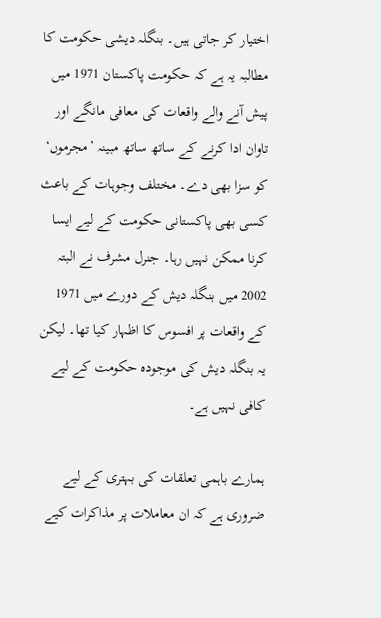اختیار کر جاتی ہیں۔ بنگلہ دیشی حکومت کا مطالبہ یہ ہے کہ حکومت پاکستان 1971 میں پیش آنے والے واقعات کی معافی مانگے اور تاوان ادا کرنے کے ساتھ ساتھ مبینہ ’مجرموں‘ کو سزا بھی دے۔ مختلف وجوہات کے باعث کسی بھی پاکستانی حکومت کے لیے ایسا کرنا ممکن نہیں رہا۔ جنرل مشرف نے البتہ 2002 میں بنگلہ دیش کے دورے میں 1971 کے واقعات پر افسوس کا اظہار کیا تھا۔ لیکن یہ بنگلہ دیش کی موجودہ حکومت کے لیے کافی نہیں ہے۔

ہمارے باہمی تعلقات کی بہتری کے لیے ضروری ہے کہ ان معاملات پر مذاکرات کیے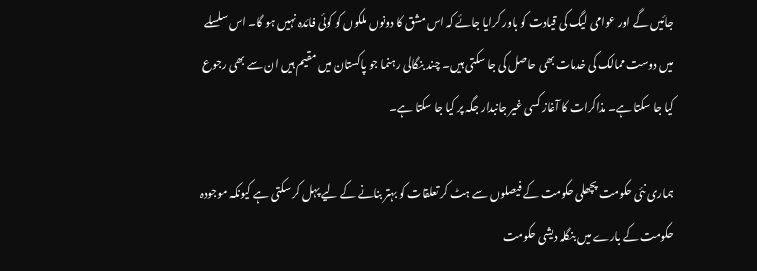جائیں گے اور عوامی لیگ کی قیادت کو باور کرایا جائے کہ اس مشق کا دونوں ملکوں کو کوئی فائدہ نہیں ہو گا۔ اس سلسلے میں دوست ممالک کی خدمات بھی حاصل کی جا سکتی ہیں۔ چند بنگالی رہنما جو پاکستان میں مقیم ہیں ان سے بھی رجوع کیا جا سکتا ہے۔ مذاکرات کا آغاز کسی غیر جانبدار جگہ پر کیا جا سکتا ہے۔

ہماری نئی حکومت پچھلی حکومت کے فیصلوں سے ہٹ کر تعلقات کو بہتر بنانے کے لیے پہل کر سکتی ہے کیونکہ موجودہ حکومت کے بارے میں بنگلہ دیشی حکومت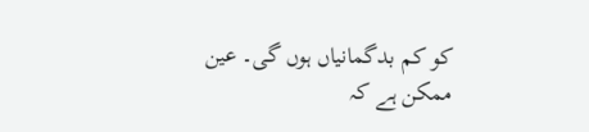کو کم بدگمانیاں ہوں گی۔ عین ممکن ہے کہ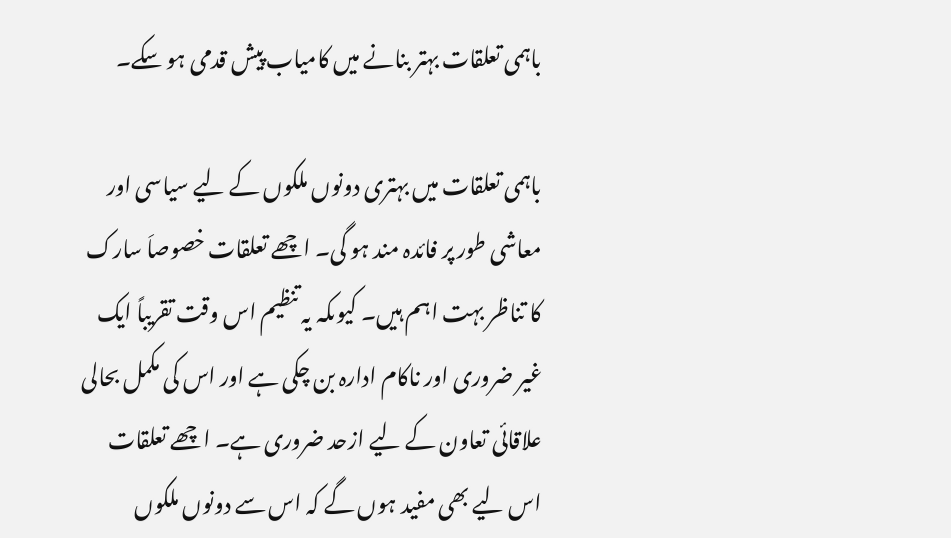باہمی تعلقات بہتر بنانے میں کامیاب پیش قدمی ہو سکے۔

باہمی تعلقات میں بہتری دونوں ملکوں کے لیے سیاسی اور معاشی طور پر فائدہ مند ہو گی۔ اچھے تعلقات خصوصاَ سارک کا تناظر بہت اہم ہیں۔ کیوںکہ یہ تنظیم اس وقت تقریباً ایک غیر ضروری اور ناکام ادارہ بن چکی ہے اور اس کی مکمل بحالی علاقائی تعاون کے لیے ازحد ضروری ہے۔ اچھے تعلقات اس لیے بھی مفید ہوں گے کہ اس سے دونوں ملکوں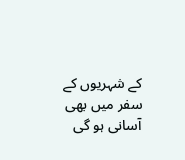کے شہریوں کے سفر میں بھی آسانی ہو گی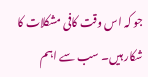جو کہ اس وقت کافی مشکلات کا شکار ہیں۔ سب سے اہم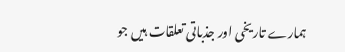ہمارے تاریخی اور جذباتی تعلقات ہیں جو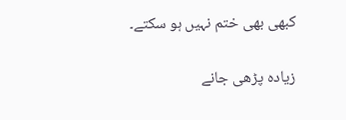کبھی بھی ختم نہیں ہو سکتے۔

زیادہ پڑھی جانے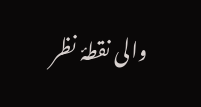والی نقطۂ نظر